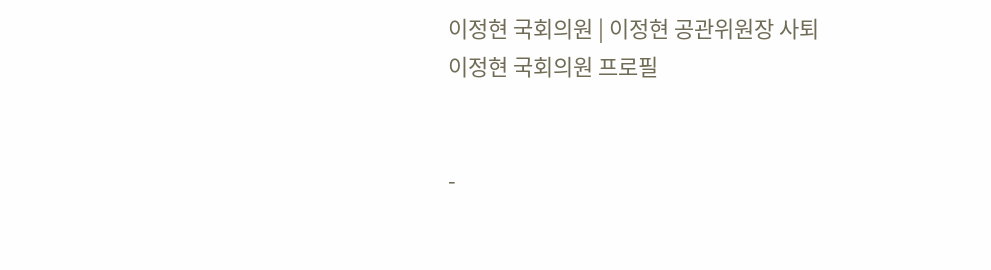이정현 국회의원 | 이정현 공관위원장 사퇴
이정현 국회의원 프로필


-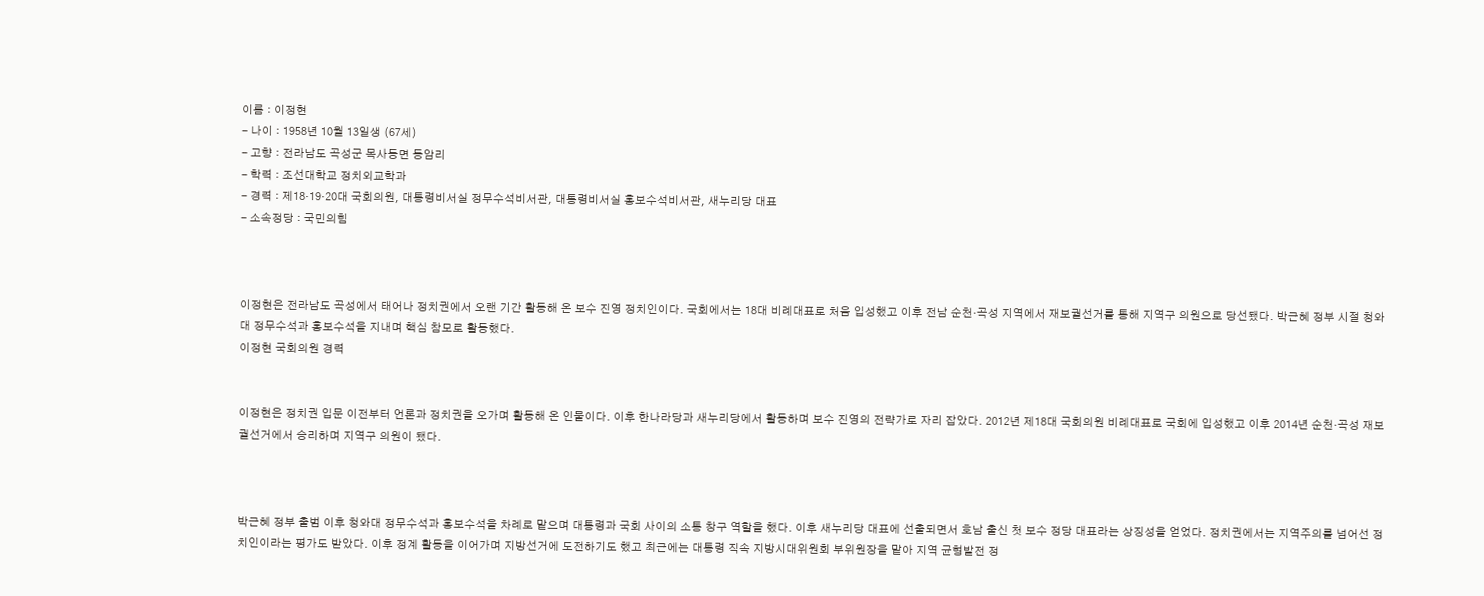이름 : 이정현
- 나이 : 1958년 10월 13일생 (67세)
- 고향 : 전라남도 곡성군 목사동면 동암리
- 학력 : 조선대학교 정치외교학과
- 경력 : 제18·19·20대 국회의원, 대통령비서실 정무수석비서관, 대통령비서실 홍보수석비서관, 새누리당 대표
- 소속정당 : 국민의힘



이정현은 전라남도 곡성에서 태어나 정치권에서 오랜 기간 활동해 온 보수 진영 정치인이다. 국회에서는 18대 비례대표로 처음 입성했고 이후 전남 순천·곡성 지역에서 재보궐선거를 통해 지역구 의원으로 당선됐다. 박근혜 정부 시절 청와대 정무수석과 홍보수석을 지내며 핵심 참모로 활동했다.
이정현 국회의원 경력


이정현은 정치권 입문 이전부터 언론과 정치권을 오가며 활동해 온 인물이다. 이후 한나라당과 새누리당에서 활동하며 보수 진영의 전략가로 자리 잡았다. 2012년 제18대 국회의원 비례대표로 국회에 입성했고 이후 2014년 순천·곡성 재보궐선거에서 승리하며 지역구 의원이 됐다.



박근혜 정부 출범 이후 청와대 정무수석과 홍보수석을 차례로 맡으며 대통령과 국회 사이의 소통 창구 역할을 했다. 이후 새누리당 대표에 선출되면서 호남 출신 첫 보수 정당 대표라는 상징성을 얻었다. 정치권에서는 지역주의를 넘어선 정치인이라는 평가도 받았다. 이후 정계 활동을 이어가며 지방선거에 도전하기도 했고 최근에는 대통령 직속 지방시대위원회 부위원장을 맡아 지역 균형발전 정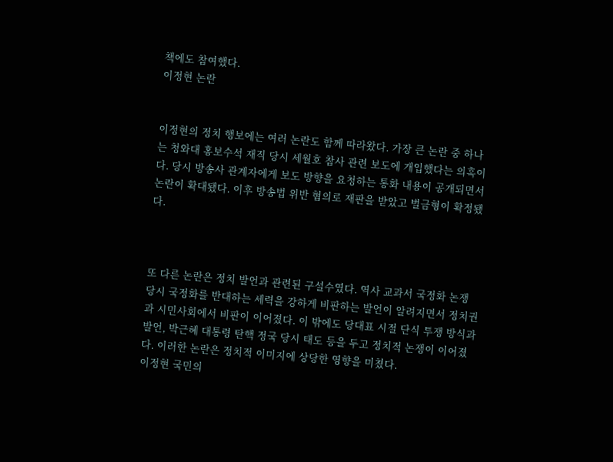책에도 참여했다.
이정현 논란


이정현의 정치 행보에는 여러 논란도 함께 따라왔다. 가장 큰 논란 중 하나는 청와대 홍보수석 재직 당시 세월호 참사 관련 보도에 개입했다는 의혹이다. 당시 방송사 관계자에게 보도 방향을 요청하는 통화 내용이 공개되면서 논란이 확대됐다. 이후 방송법 위반 혐의로 재판을 받았고 벌금형이 확정됐다.



또 다른 논란은 정치 발언과 관련된 구설수였다. 역사 교과서 국정화 논쟁 당시 국정화를 반대하는 세력을 강하게 비판하는 발언이 알려지면서 정치권과 시민사회에서 비판이 이어졌다. 이 밖에도 당대표 시절 단식 투쟁 방식과 발언, 박근혜 대통령 탄핵 정국 당시 태도 등을 두고 정치적 논쟁이 이어졌다. 이러한 논란은 정치적 이미지에 상당한 영향을 미쳤다.
이정현 국민의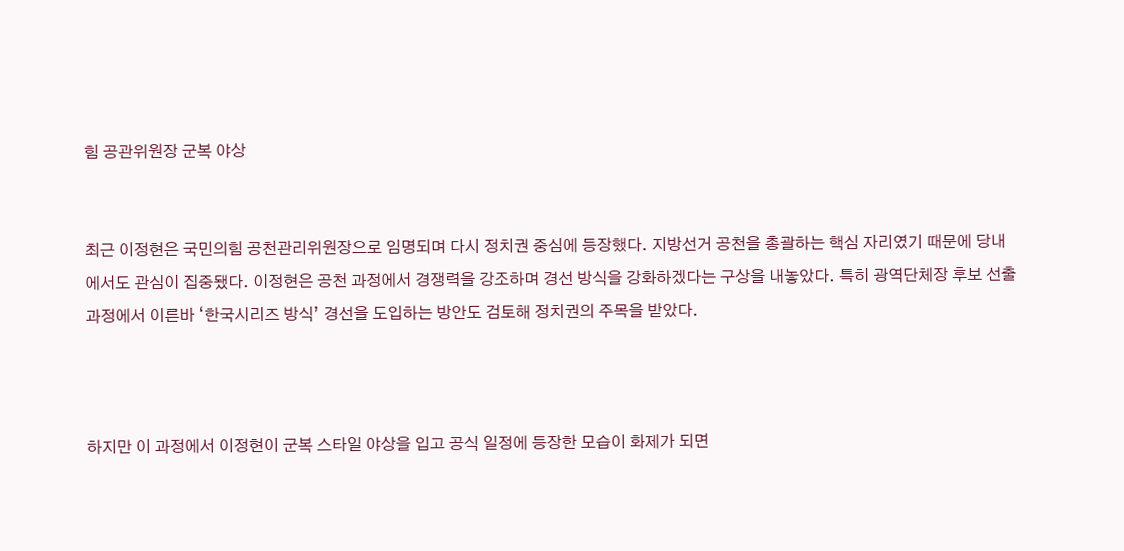힘 공관위원장 군복 야상


최근 이정현은 국민의힘 공천관리위원장으로 임명되며 다시 정치권 중심에 등장했다. 지방선거 공천을 총괄하는 핵심 자리였기 때문에 당내에서도 관심이 집중됐다. 이정현은 공천 과정에서 경쟁력을 강조하며 경선 방식을 강화하겠다는 구상을 내놓았다. 특히 광역단체장 후보 선출 과정에서 이른바 ‘한국시리즈 방식’ 경선을 도입하는 방안도 검토해 정치권의 주목을 받았다.



하지만 이 과정에서 이정현이 군복 스타일 야상을 입고 공식 일정에 등장한 모습이 화제가 되면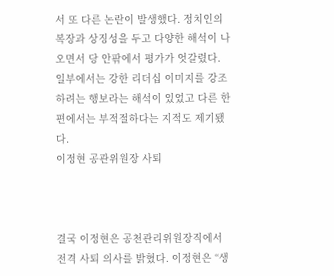서 또 다른 논란이 발생했다. 정치인의 복장과 상징성을 두고 다양한 해석이 나오면서 당 안팎에서 평가가 엇갈렸다. 일부에서는 강한 리더십 이미지를 강조하려는 행보라는 해석이 있었고 다른 한편에서는 부적절하다는 지적도 제기됐다.
이정현 공관위원장 사퇴



결국 이정현은 공천관리위원장직에서 전격 사퇴 의사를 밝혔다. 이정현은 “생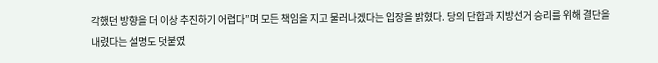각했던 방향을 더 이상 추진하기 어렵다”며 모든 책임을 지고 물러나겠다는 입장을 밝혔다. 당의 단합과 지방선거 승리를 위해 결단을 내렸다는 설명도 덧붙였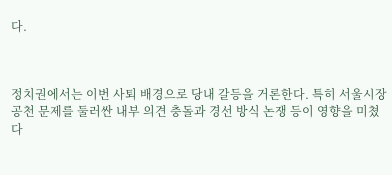다.



정치권에서는 이번 사퇴 배경으로 당내 갈등을 거론한다. 특히 서울시장 공천 문제를 둘러싼 내부 의견 충돌과 경선 방식 논쟁 등이 영향을 미쳤다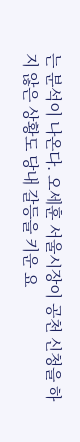는 분석이 나온다. 오세훈 서울시장이 공천 신청을 하지 않은 상황도 당내 갈등을 키운 요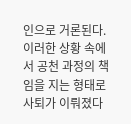인으로 거론된다. 이러한 상황 속에서 공천 과정의 책임을 지는 형태로 사퇴가 이뤄졌다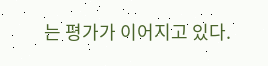는 평가가 이어지고 있다.